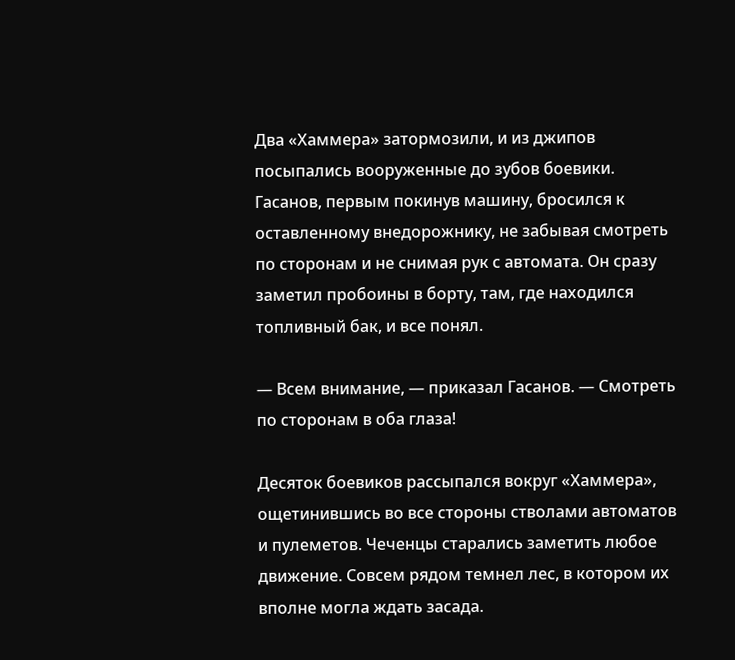Два «Хаммера» затормозили, и из джипов посыпались вооруженные до зубов боевики. Гасанов, первым покинув машину, бросился к оставленному внедорожнику, не забывая смотреть по сторонам и не снимая рук с автомата. Он сразу заметил пробоины в борту, там, где находился топливный бак, и все понял.

— Всем внимание, — приказал Гасанов. — Смотреть по сторонам в оба глаза!

Десяток боевиков рассыпался вокруг «Хаммера», ощетинившись во все стороны стволами автоматов и пулеметов. Чеченцы старались заметить любое движение. Совсем рядом темнел лес, в котором их вполне могла ждать засада.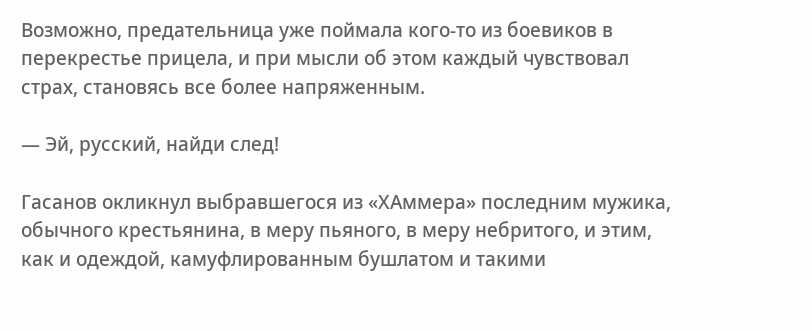Возможно, предательница уже поймала кого-то из боевиков в перекрестье прицела, и при мысли об этом каждый чувствовал страх, становясь все более напряженным.

— Эй, русский, найди след!

Гасанов окликнул выбравшегося из «ХАммера» последним мужика, обычного крестьянина, в меру пьяного, в меру небритого, и этим, как и одеждой, камуфлированным бушлатом и такими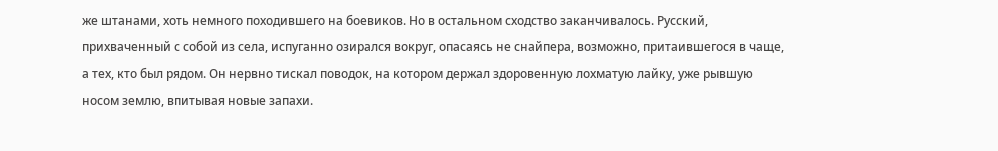же штанами, хоть немного походившего на боевиков. Но в остальном сходство заканчивалось. Русский, прихваченный с собой из села, испуганно озирался вокруг, опасаясь не снайпера, возможно, притаившегося в чаще, а тех, кто был рядом. Он нервно тискал поводок, на котором держал здоровенную лохматую лайку, уже рывшую носом землю, впитывая новые запахи.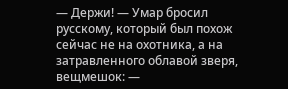— Держи! — Умар бросил русскому, который был похож сейчас не на охотника, а на затравленного облавой зверя, вещмешок: —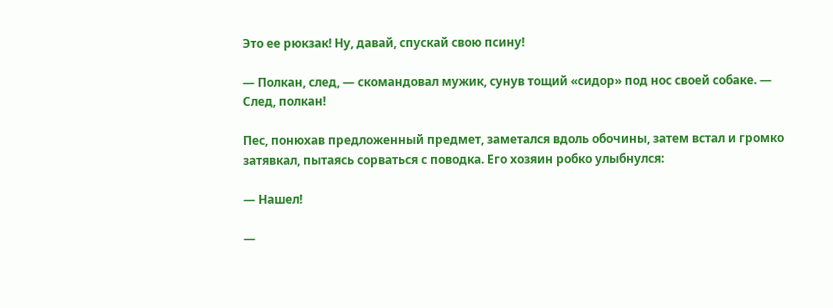Это ее рюкзак! Ну, давай, спускай свою псину!

— Полкан, след, — скомандовал мужик, сунув тощий «сидор» под нос своей собаке. — След, полкан!

Пес, понюхав предложенный предмет, заметался вдоль обочины, затем встал и громко затявкал, пытаясь сорваться с поводка. Его хозяин робко улыбнулся:

— Нашел!

—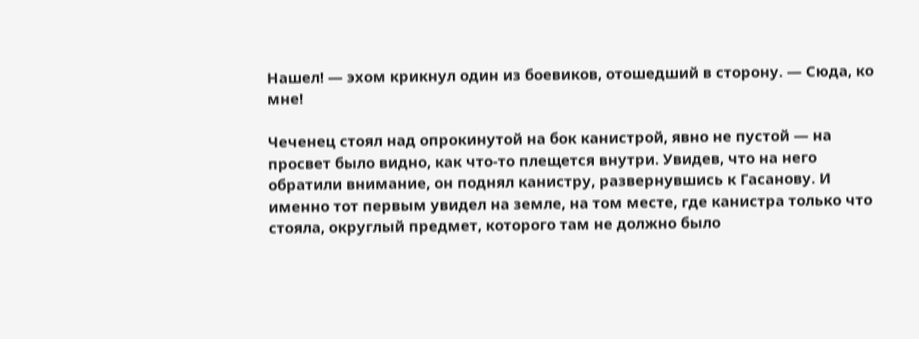Нашел! — эхом крикнул один из боевиков, отошедший в сторону. — Сюда, ко мне!

Чеченец стоял над опрокинутой на бок канистрой, явно не пустой — на просвет было видно, как что-то плещется внутри. Увидев, что на него обратили внимание, он поднял канистру, развернувшись к Гасанову. И именно тот первым увидел на земле, на том месте, где канистра только что стояла, округлый предмет, которого там не должно было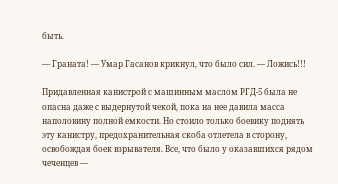быть.

— Граната! — Умар Гасанов крикнул, что было сил. — Ложись!!!

Придавленная канистрой с машинным маслом РГД-5 была не опасна даже с выдернутой чекой, пока на нее давила масса наполовину полной емкости. Но стоило только боевику поднять эту канистру, предохранительная скоба отлетела в сторону, освобождая боек взрывателя. Все, что было у оказавшихся рядом чеченцев —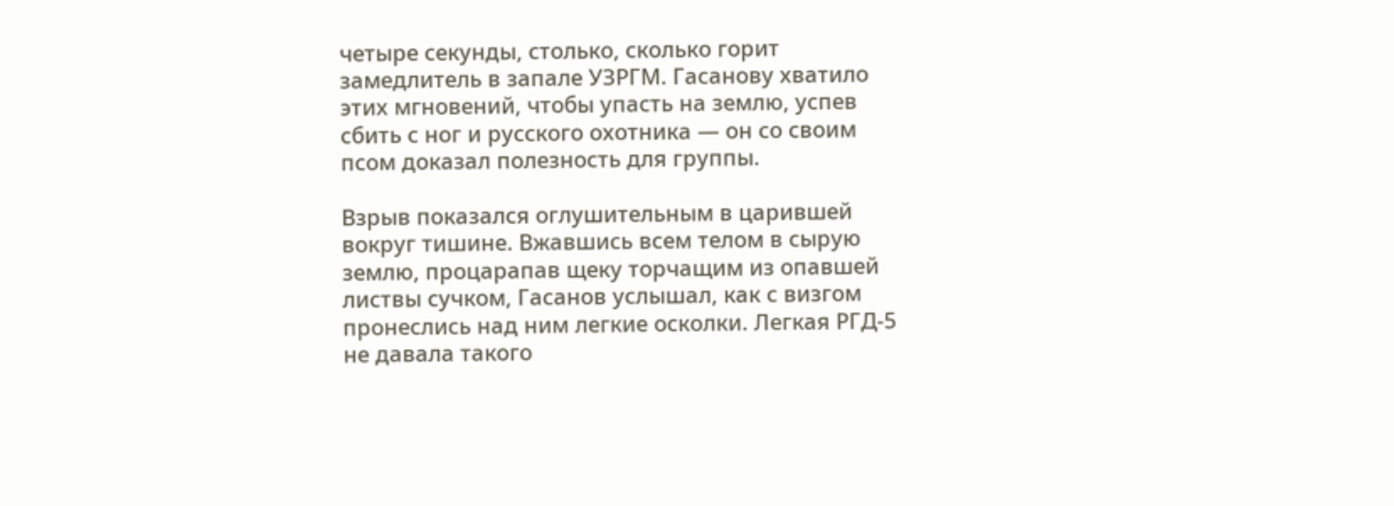четыре секунды, столько, сколько горит замедлитель в запале УЗРГМ. Гасанову хватило этих мгновений, чтобы упасть на землю, успев сбить с ног и русского охотника — он со своим псом доказал полезность для группы.

Взрыв показался оглушительным в царившей вокруг тишине. Вжавшись всем телом в сырую землю, процарапав щеку торчащим из опавшей листвы сучком, Гасанов услышал, как с визгом пронеслись над ним легкие осколки. Легкая РГД-5 не давала такого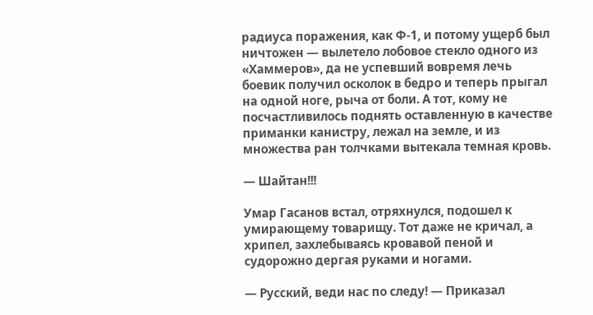радиуса поражения, как Ф-1, и потому ущерб был ничтожен — вылетело лобовое стекло одного из «Хаммеров», да не успевший вовремя лечь боевик получил осколок в бедро и теперь прыгал на одной ноге, рыча от боли. А тот, кому не посчастливилось поднять оставленную в качестве приманки канистру, лежал на земле, и из множества ран толчками вытекала темная кровь.

— Шайтан!!!

Умар Гасанов встал, отряхнулся, подошел к умирающему товарищу. Тот даже не кричал, а хрипел, захлебываясь кровавой пеной и судорожно дергая руками и ногами.

— Русский, веди нас по следу! — Приказал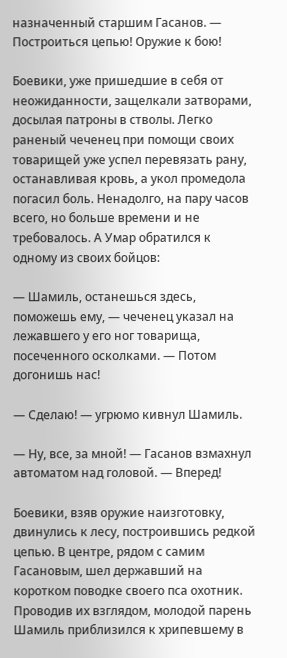назначенный старшим Гасанов. — Построиться цепью! Оружие к бою!

Боевики, уже пришедшие в себя от неожиданности, защелкали затворами, досылая патроны в стволы. Легко раненый чеченец при помощи своих товарищей уже успел перевязать рану, останавливая кровь, а укол промедола погасил боль. Ненадолго, на пару часов всего, но больше времени и не требовалось. А Умар обратился к одному из своих бойцов:

— Шамиль, останешься здесь, поможешь ему, — чеченец указал на лежавшего у его ног товарища, посеченного осколками. — Потом догонишь нас!

— Сделаю! — угрюмо кивнул Шамиль.

— Ну, все, за мной! — Гасанов взмахнул автоматом над головой. — Вперед!

Боевики, взяв оружие наизготовку, двинулись к лесу, построившись редкой цепью. В центре, рядом с самим Гасановым, шел державший на коротком поводке своего пса охотник. Проводив их взглядом, молодой парень Шамиль приблизился к хрипевшему в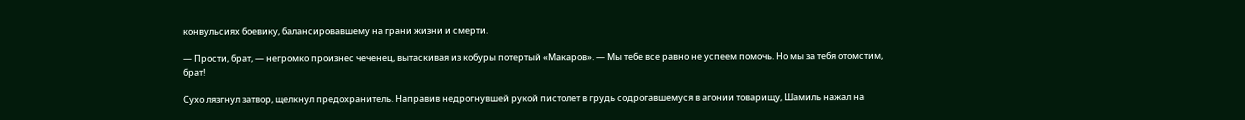конвульсиях боевику, балансировавшему на грани жизни и смерти.

— Прости, брат, — негромко произнес чеченец, вытаскивая из кобуры потертый «Макаров». — Мы тебе все равно не успеем помочь. Но мы за тебя отомстим, брат!

Сухо лязгнул затвор, щелкнул предохранитель. Направив недрогнувшей рукой пистолет в грудь содрогавшемуся в агонии товарищу, Шамиль нажал на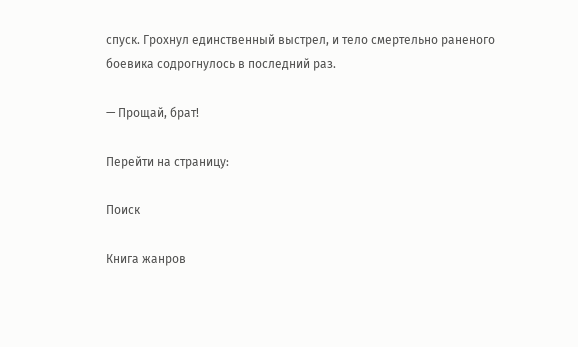спуск. Грохнул единственный выстрел, и тело смертельно раненого боевика содрогнулось в последний раз.

— Прощай, брат!

Перейти на страницу:

Поиск

Книга жанров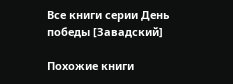Все книги серии День победы [Завадский]

Похожие книги